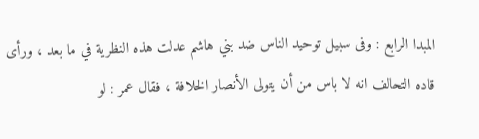المبدا الرابع : وفى سبيل توحيد الناس ضد بني هاشم عدلت هذه النظرية في ما بعد ، ورأى قاده التحالف انه لا باس من أن يتولى الأنصار الخلافة ، فقال عمر : لو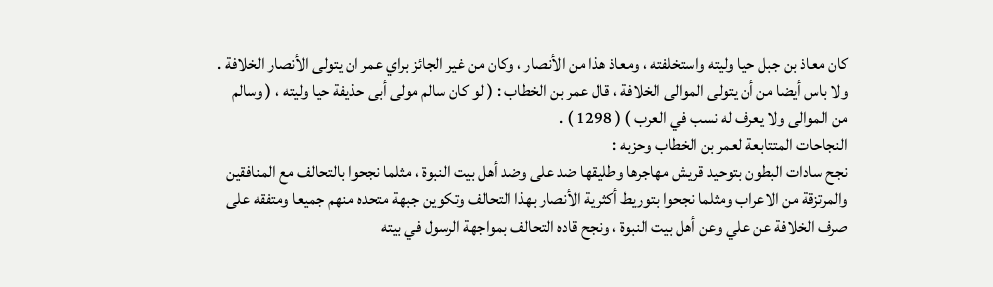كان معاذ بن جبل حيا وليته واستخلفته ، ومعاذ هذا من الأنصار ، وكان من غير الجائز براي عمر ان يتولى الأنصار الخلافة . ولا باس أيضا من أن يتولى الموالى الخلافة ، قال عمر بن الخطاب : ( لو كان سالم مولى أبى حذيفة حيا وليته ، ( وسالم من الموالى ولا يعرف له نسب في العرب ) ( 1298 ) .
النجاحات المتتابعة لعمر بن الخطاب وحزبه :
نجح سادات البطون بتوحيد قريش مهاجرها وطليقها ضد على وضد أهل بيت النبوة ، مثلما نجحوا بالتحالف مع المنافقين والمرتزقة من الاعراب ومثلما نجحوا بتوريط أكثرية الأنصار بهذا التحالف وتكوين جبهة متحده منهم جميعا ومتفقه على صرف الخلافة عن علي وعن أهل بيت النبوة ، ونجح قاده التحالف بمواجهة الرسول في بيته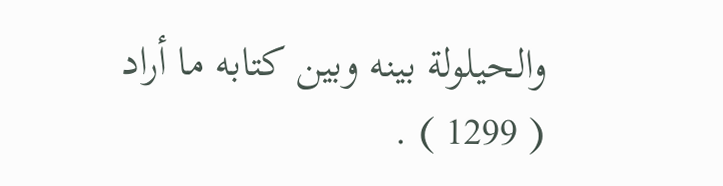والحيلولة بينه وبين كتابه ما أراد ( 1299 ) .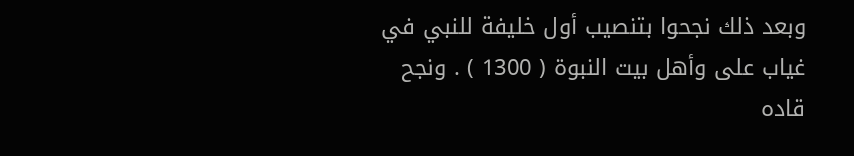وبعد ذلك نجحوا بتنصيب أول خليفة للنبي في غياب على وأهل بيت النبوة ( 1300 ) . ونجح قاده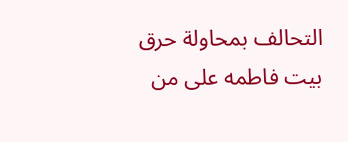التحالف بمحاولة حرق بيت فاطمه على من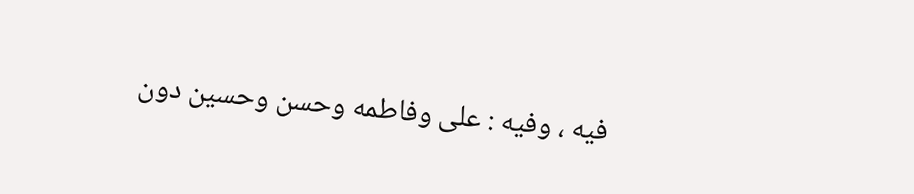فيه ، وفيه : على وفاطمه وحسن وحسين دون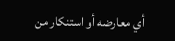أي معارضه أو استنكار من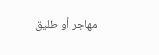مهاجر أو طليق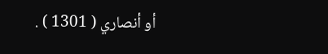أو أنصاري ( 1301 ) .